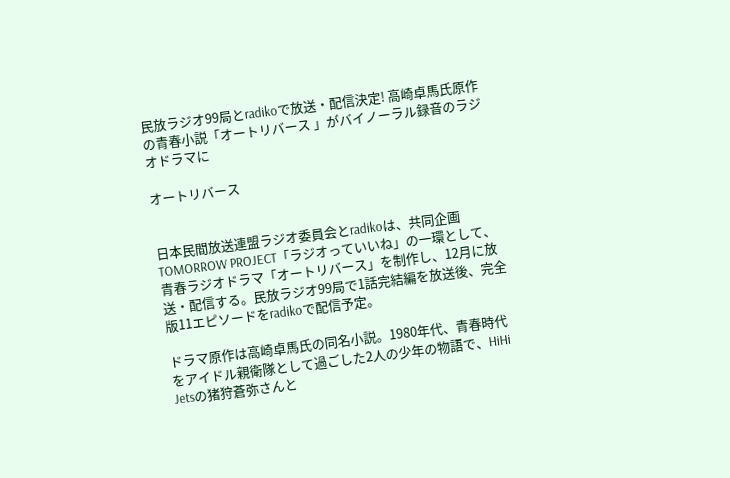民放ラジオ99局とradikoで放送・配信決定! 高崎卓馬氏原作の青春小説「オートリバース 」がバイノーラル録音のラジオドラマに

オートリバース


日本民間放送連盟ラジオ委員会とradikoは、共同企画 TOMORROW PROJECT「ラジオっていいね」の一環として、青春ラジオドラマ「オートリバース」を制作し、12月に放送・配信する。民放ラジオ99局で1話完結編を放送後、完全版11エピソードをradikoで配信予定。

ドラマ原作は高崎卓馬氏の同名小説。1980年代、青春時代をアイドル親衛隊として過ごした2人の少年の物語で、HiHi Jetsの猪狩蒼弥さんと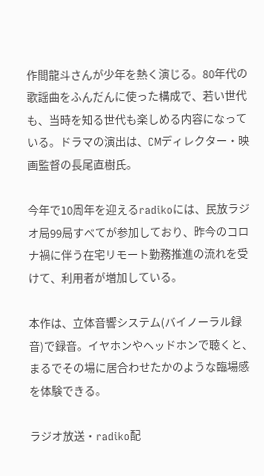作間龍斗さんが少年を熱く演じる。80年代の歌謡曲をふんだんに使った構成で、若い世代も、当時を知る世代も楽しめる内容になっている。ドラマの演出は、CMディレクター・映画監督の長尾直樹氏。

今年で10周年を迎えるradikoには、民放ラジオ局99局すべてが参加しており、昨今のコロナ禍に伴う在宅リモート勤務推進の流れを受けて、利用者が増加している。

本作は、立体音響システム(バイノーラル録音)で録音。イヤホンやヘッドホンで聴くと、まるでその場に居合わせたかのような臨場感を体験できる。

ラジオ放送・radiko配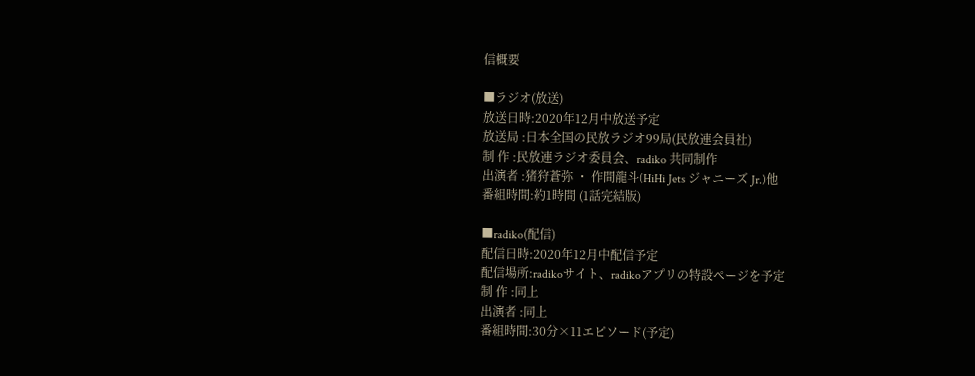信概要

■ラジオ(放送)
放送日時:2020年12月中放送予定
放送局 :日本全国の民放ラジオ99局(民放連会員社)
制 作 :民放連ラジオ委員会、radiko 共同制作
出演者 :猪狩蒼弥 ・ 作間龍斗(HiHi Jets ジャニーズ Jr.)他
番組時間:約1時間 (1話完結版)

■radiko(配信)
配信日時:2020年12月中配信予定
配信場所:radikoサイト、radikoアプリの特設ページを予定
制 作 :同上
出演者 :同上
番組時間:30分×11エピソード(予定)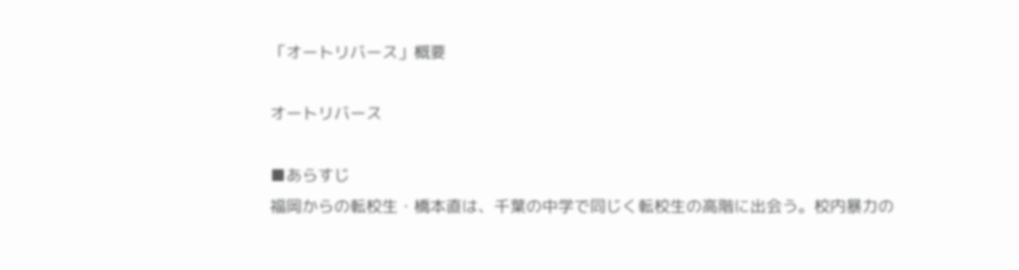「オートリバース」概要

オートリバース

■あらすじ
福岡からの転校生・橋本直は、千葉の中学で同じく転校生の高階に出会う。校内暴力の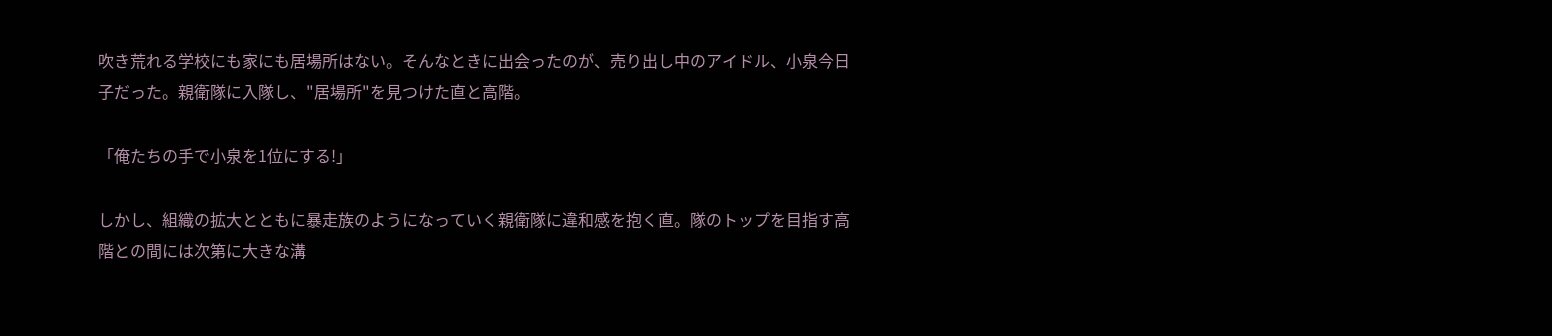吹き荒れる学校にも家にも居場所はない。そんなときに出会ったのが、売り出し中のアイドル、小泉今日子だった。親衛隊に入隊し、"居場所"を見つけた直と高階。

「俺たちの手で小泉を1位にする!」

しかし、組織の拡大とともに暴走族のようになっていく親衛隊に違和感を抱く直。隊のトップを目指す高階との間には次第に大きな溝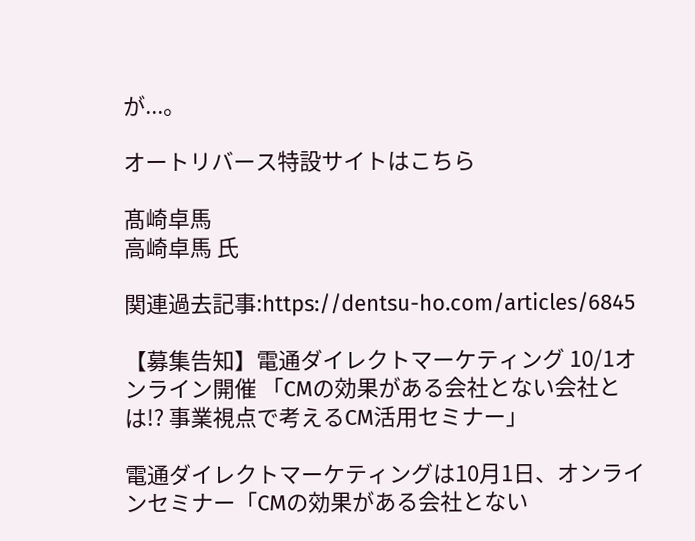が...。

オートリバース特設サイトはこちら

髙崎卓馬
高崎卓馬 氏

関連過去記事:https://dentsu-ho.com/articles/6845

【募集告知】電通ダイレクトマーケティング 10/1オンライン開催 「CMの効果がある会社とない会社とは!? 事業視点で考えるCM活用セミナー」

電通ダイレクトマーケティングは10月1日、オンラインセミナー「CMの効果がある会社とない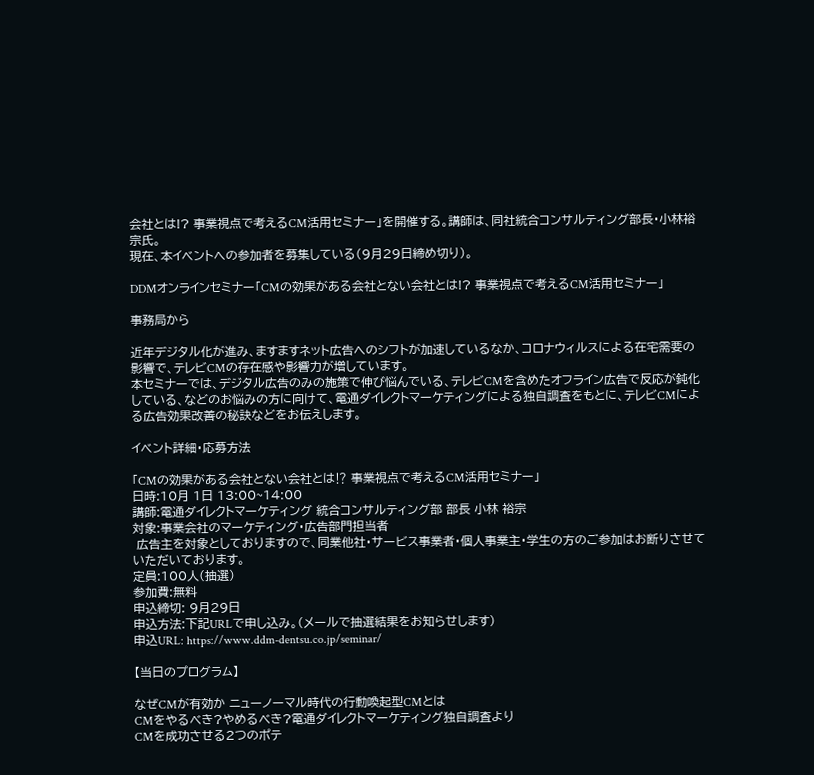会社とは!? 事業視点で考えるCM活用セミナー」を開催する。講師は、同社統合コンサルティング部長・小林裕宗氏。
現在、本イベントへの参加者を募集している(9月29日締め切り)。

DDMオンラインセミナー「CMの効果がある会社とない会社とは!? 事業視点で考えるCM活用セミナー」

事務局から

近年デジタル化が進み、ますますネット広告へのシフトが加速しているなか、コロナウィルスによる在宅需要の影響で、テレビCMの存在感や影響力が増しています。
本セミナーでは、デジタル広告のみの施策で伸び悩んでいる、テレビCMを含めたオフライン広告で反応が鈍化している、などのお悩みの方に向けて、電通ダイレクトマーケティングによる独自調査をもとに、テレビCMによる広告効果改善の秘訣などをお伝えします。

イベント詳細・応募方法

「CMの効果がある会社とない会社とは⁉ 事業視点で考えるCM活用セミナー」
日時:10月 1日 13:00~14:00
講師:電通ダイレクトマーケティング 統合コンサルティング部 部長 小林 裕宗
対象:事業会社のマーケティング・広告部門担当者
 広告主を対象としておりますので、同業他社・サービス事業者・個人事業主・学生の方のご参加はお断りさせていただいております。
定員:100人(抽選)
参加費:無料
申込締切: 9月29日
申込方法:下記URLで申し込み。(メールで抽選結果をお知らせします)
申込URL: https://www.ddm-dentsu.co.jp/seminar/

【当日のプログラム】

なぜCMが有効か ニューノーマル時代の行動喚起型CMとは
CMをやるべき?やめるべき?電通ダイレクトマーケティング独自調査より
CMを成功させる2つのポテ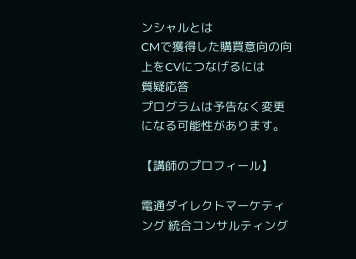ンシャルとは
CMで獲得した購買意向の向上をCVにつなげるには
質疑応答
プログラムは予告なく変更になる可能性があります。

【講師のプロフィール】

電通ダイレクトマーケティング 統合コンサルティング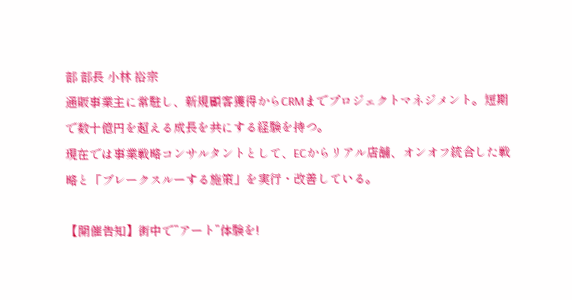部 部長 小林 裕宗
通販事業主に常駐し、新規顧客獲得からCRMまでプロジェクトマネジメント。短期で数十億円を超える成長を共にする経験を持つ。
現在では事業戦略コンサルタントとして、ECからリアル店舗、オンオフ統合した戦略と「ブレークスルーする施策」を実行・改善している。

【開催告知】街中で”アート”体験を!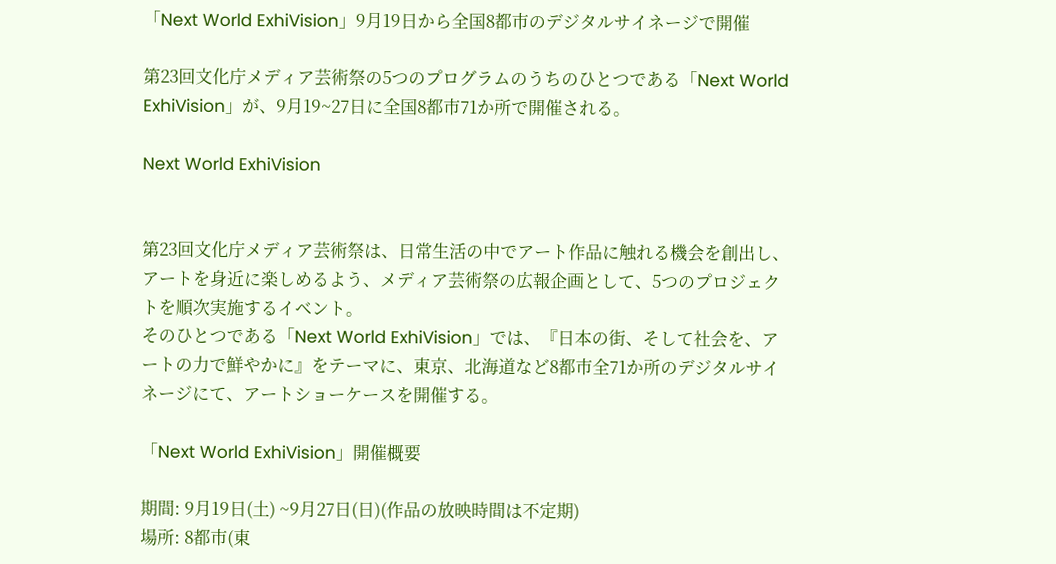「Next World ExhiVision」9月19日から全国8都市のデジタルサイネージで開催

第23回文化庁メディア芸術祭の5つのプログラムのうちのひとつである「Next World ExhiVision」が、9月19~27日に全国8都市71か所で開催される。

Next World ExhiVision


第23回文化庁メディア芸術祭は、日常生活の中でアート作品に触れる機会を創出し、アートを身近に楽しめるよう、メディア芸術祭の広報企画として、5つのプロジェクトを順次実施するイベント。
そのひとつである「Next World ExhiVision」では、『日本の街、そして社会を、アートの力で鮮やかに』をテーマに、東京、北海道など8都市全71か所のデジタルサイネージにて、アートショーケースを開催する。

「Next World ExhiVision」開催概要

期間: 9月19日(土) ~9月27日(日)(作品の放映時間は不定期)
場所: 8都市(東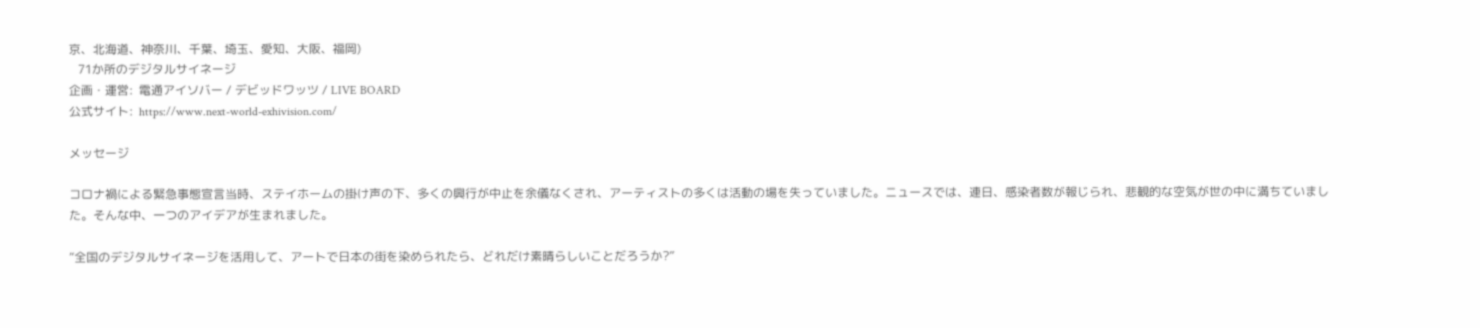京、北海道、神奈川、千葉、埼玉、愛知、大阪、福岡)
   71か所のデジタルサイネージ
企画・運営:  電通アイソバー / デビッドワッツ / LIVE BOARD
公式サイト:  https://www.next-world-exhivision.com/

メッセージ

コロナ禍による緊急事態宣言当時、ステイホームの掛け声の下、多くの興行が中止を余儀なくされ、アーティストの多くは活動の場を失っていました。ニュースでは、連日、感染者数が報じられ、悲観的な空気が世の中に満ちていました。そんな中、一つのアイデアが生まれました。

“全国のデジタルサイネージを活用して、アートで日本の街を染められたら、どれだけ素晴らしいことだろうか?”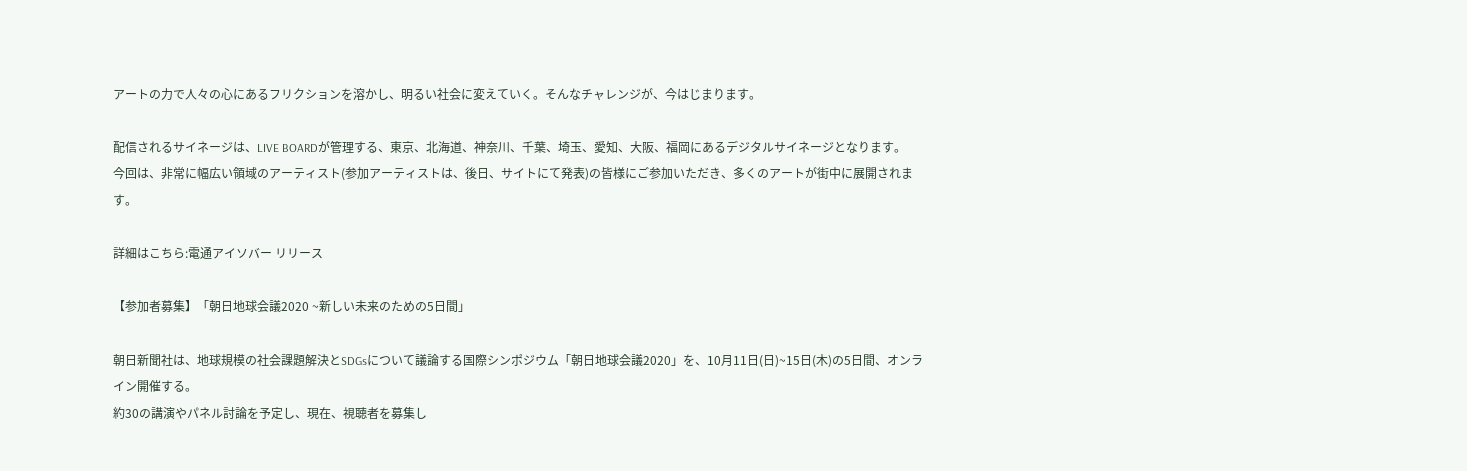アートの力で人々の心にあるフリクションを溶かし、明るい社会に変えていく。そんなチャレンジが、今はじまります。

配信されるサイネージは、LIVE BOARDが管理する、東京、北海道、神奈川、千葉、埼玉、愛知、大阪、福岡にあるデジタルサイネージとなります。
今回は、非常に幅広い領域のアーティスト(参加アーティストは、後日、サイトにて発表)の皆様にご参加いただき、多くのアートが街中に展開されます。

詳細はこちら:電通アイソバー リリース

【参加者募集】「朝日地球会議2020 ~新しい未来のための5日間」

朝日新聞社は、地球規模の社会課題解決とSDGsについて議論する国際シンポジウム「朝日地球会議2020」を、10月11日(日)~15日(木)の5日間、オンライン開催する。
約30の講演やパネル討論を予定し、現在、視聴者を募集し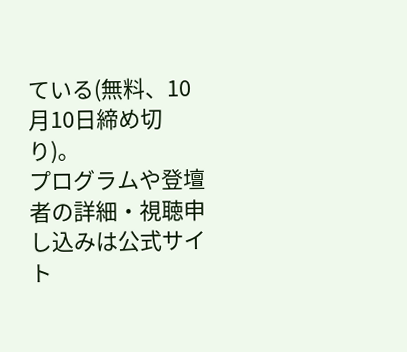ている(無料、10月10日締め切り)。
プログラムや登壇者の詳細・視聴申し込みは公式サイト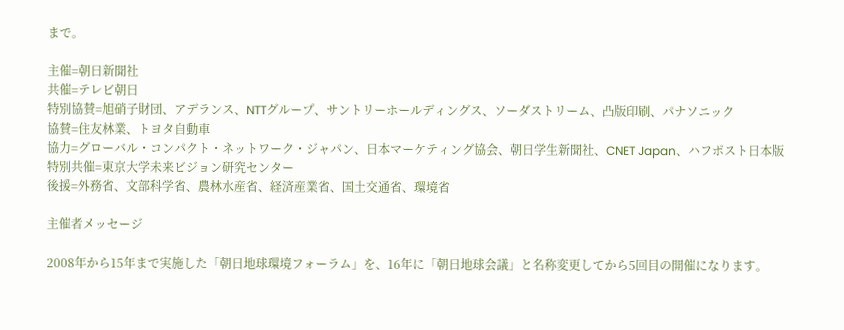まで。

主催=朝日新聞社
共催=テレビ朝日
特別協賛=旭硝子財団、アデランス、NTTグループ、サントリーホールディングス、ソーダストリーム、凸版印刷、パナソニック
協賛=住友林業、トヨタ自動車
協力=グローバル・コンパクト・ネットワーク・ジャパン、日本マーケティング協会、朝日学生新聞社、CNET Japan、ハフポスト日本版
特別共催=東京大学未来ビジョン研究センター
後援=外務省、文部科学省、農林水産省、経済産業省、国土交通省、環境省

主催者メッセージ

2008年から15年まで実施した「朝日地球環境フォーラム」を、16年に「朝日地球会議」と名称変更してから5回目の開催になります。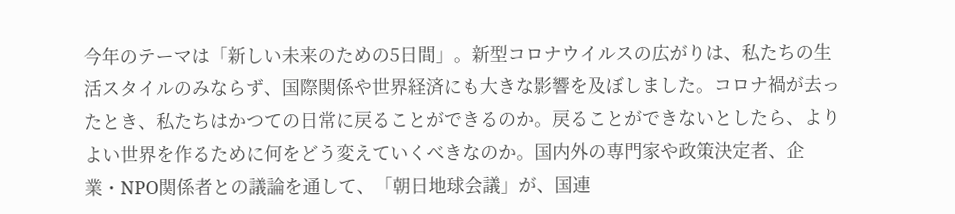今年のテーマは「新しい未来のための5日間」。新型コロナウイルスの広がりは、私たちの生活スタイルのみならず、国際関係や世界経済にも大きな影響を及ぼしました。コロナ禍が去ったとき、私たちはかつての日常に戻ることができるのか。戻ることができないとしたら、よりよい世界を作るために何をどう変えていくべきなのか。国内外の専門家や政策決定者、企業・NPO関係者との議論を通して、「朝日地球会議」が、国連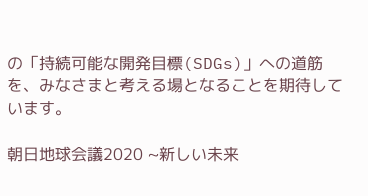の「持続可能な開発目標(SDGs)」への道筋を、みなさまと考える場となることを期待しています。

朝日地球会議2020 ~新しい未来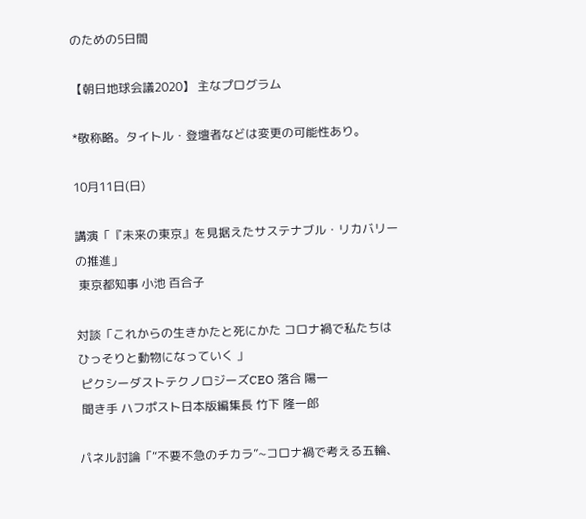のための5日間

【朝日地球会議2020】 主なプログラム

*敬称略。タイトル・登壇者などは変更の可能性あり。

10月11日(日)

講演「『未来の東京』を見据えたサステナブル・リカバリーの推進」
 東京都知事 小池 百合子

対談「これからの生きかたと死にかた コロナ禍で私たちはひっそりと動物になっていく 」
 ピクシーダストテクノロジーズCEO 落合 陽一
 聞き手 ハフポスト日本版編集長 竹下 隆一郎

パネル討論「“不要不急のチカラ”~コロナ禍で考える五輪、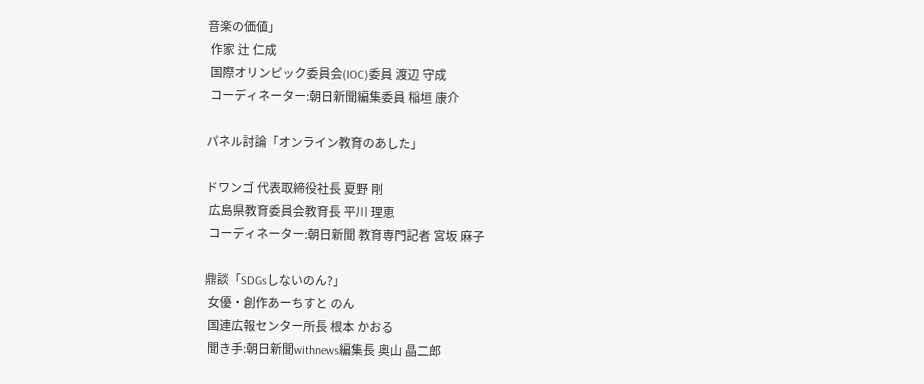音楽の価値」
 作家 辻 仁成
 国際オリンピック委員会(IOC)委員 渡辺 守成
 コーディネーター:朝日新聞編集委員 稲垣 康介

パネル討論「オンライン教育のあした」

ドワンゴ 代表取締役社長 夏野 剛
 広島県教育委員会教育長 平川 理恵
 コーディネーター:朝日新聞 教育専門記者 宮坂 麻子

鼎談「SDGsしないのん?」
 女優・創作あーちすと のん
 国連広報センター所長 根本 かおる
 聞き手:朝日新聞withnews編集長 奥山 晶二郎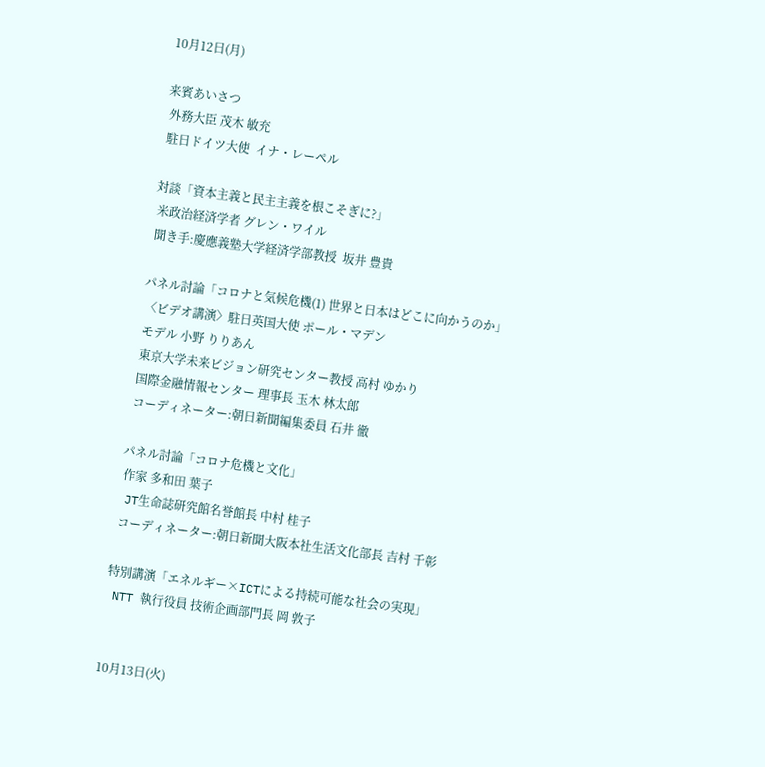10月12日(月)

来賓あいさつ
 外務大臣 茂木 敏充
 駐日ドイツ大使  イナ・レーペル

対談「資本主義と民主主義を根こそぎに?」
 米政治経済学者 グレン・ワイル
 聞き手:慶應義塾大学経済学部教授  坂井 豊貴

パネル討論「コロナと気候危機(1) 世界と日本はどこに向かうのか」
 〈ビデオ講演〉駐日英国大使 ポール・マデン
 モデル 小野 りりあん
 東京大学未来ビジョン研究センター教授 高村 ゆかり
 国際金融情報センター 理事長 玉木 林太郎
 コーディネーター:朝日新聞編集委員 石井 徹

パネル討論「コロナ危機と文化」
 作家 多和田 葉子
 JT生命誌研究館名誉館長 中村 桂子
 コーディネーター:朝日新聞大阪本社生活文化部長 吉村 千彰

特別講演「エネルギー×ICTによる持続可能な社会の実現」
 NTT 執行役員 技術企画部門長 岡 敦子


10月13日(火)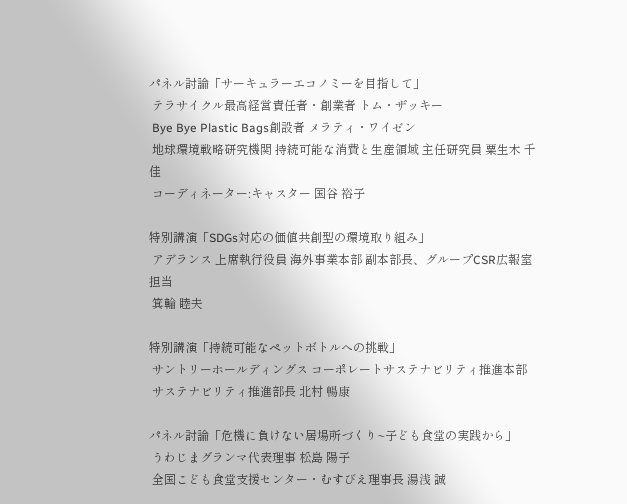パネル討論「サーキュラーエコノミーを目指して」
 テラサイクル最高経営責任者・創業者 トム・ザッキー
 Bye Bye Plastic Bags創設者 メラティ・ワイゼン
 地球環境戦略研究機関 持続可能な消費と生産領域 主任研究員 粟生木 千佳
 コーディネーター:キャスター 国谷 裕子

特別講演「SDGs対応の価値共創型の環境取り組み」
 アデランス 上席執行役員 海外事業本部 副本部長、グループCSR広報室担当
 箕輪 睦夫

特別講演「持続可能なペットボトルへの挑戦」
 サントリーホールディングス コーポレートサステナビリティ推進本部
 サステナビリティ推進部長 北村 暢康

パネル討論「危機に負けない居場所づくり~子ども食堂の実践から」
 うわじまグランマ代表理事 松島 陽子
 全国こども食堂支援センター・むすびえ理事長 湯浅 誠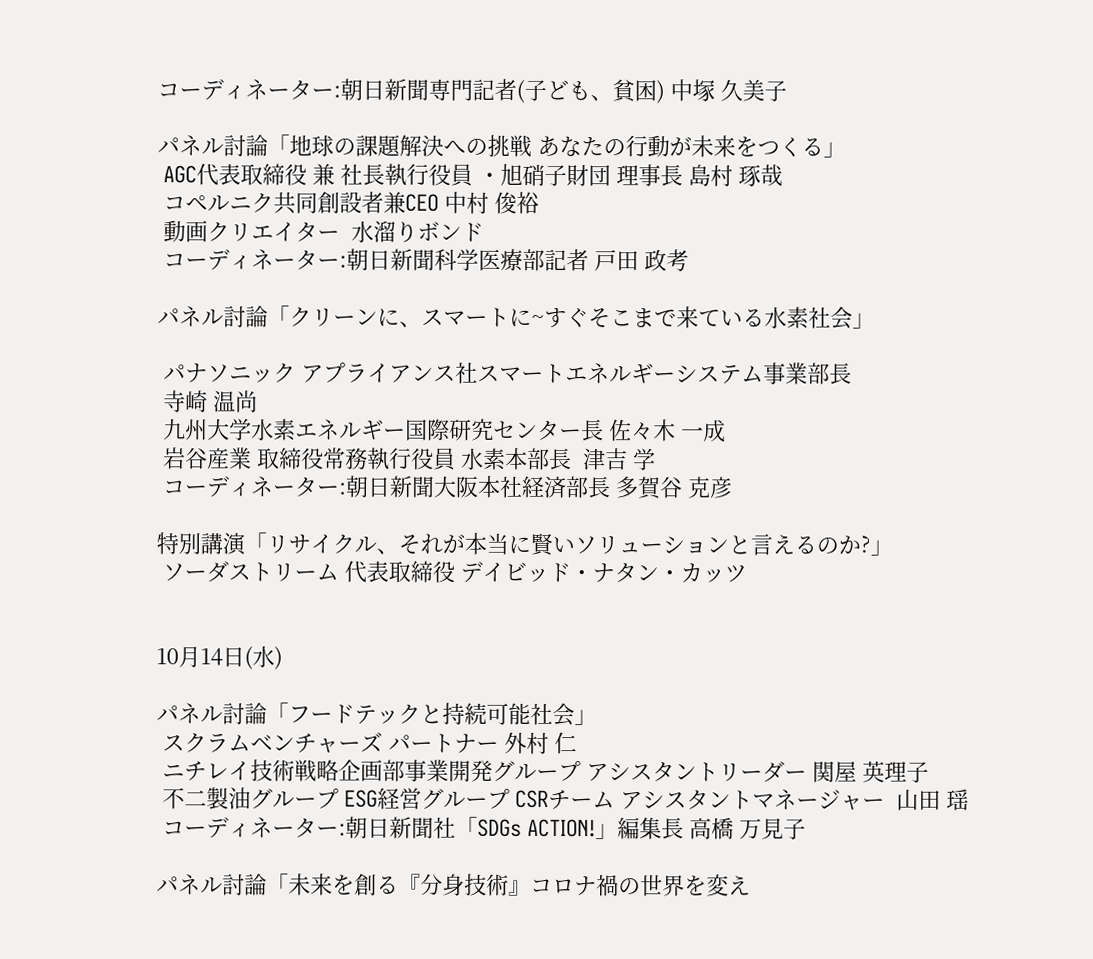コーディネーター:朝日新聞専門記者(子ども、貧困) 中塚 久美子

パネル討論「地球の課題解決への挑戦 あなたの行動が未来をつくる」
 AGC代表取締役 兼 社長執行役員 ・旭硝子財団 理事長 島村 琢哉
 コペルニク共同創設者兼CEO 中村 俊裕
 動画クリエイター  水溜りボンド
 コーディネーター:朝日新聞科学医療部記者 戸田 政考

パネル討論「クリーンに、スマートに~すぐそこまで来ている水素社会」

 パナソニック アプライアンス社スマートエネルギーシステム事業部長
 寺崎 温尚
 九州大学水素エネルギー国際研究センター長 佐々木 一成
 岩谷産業 取締役常務執行役員 水素本部長  津吉 学
 コーディネーター:朝日新聞大阪本社経済部長 多賀谷 克彦

特別講演「リサイクル、それが本当に賢いソリューションと言えるのか?」
 ソーダストリーム 代表取締役 デイビッド・ナタン・カッツ


10月14日(水)

パネル討論「フードテックと持続可能社会」
 スクラムベンチャーズ パートナー 外村 仁
 ニチレイ技術戦略企画部事業開発グループ アシスタントリーダー 関屋 英理子
 不二製油グループ ESG経営グループ CSRチーム アシスタントマネージャー  山田 瑶
 コーディネーター:朝日新聞社「SDGs ACTION!」編集長 高橋 万見子

パネル討論「未来を創る『分身技術』コロナ禍の世界を変え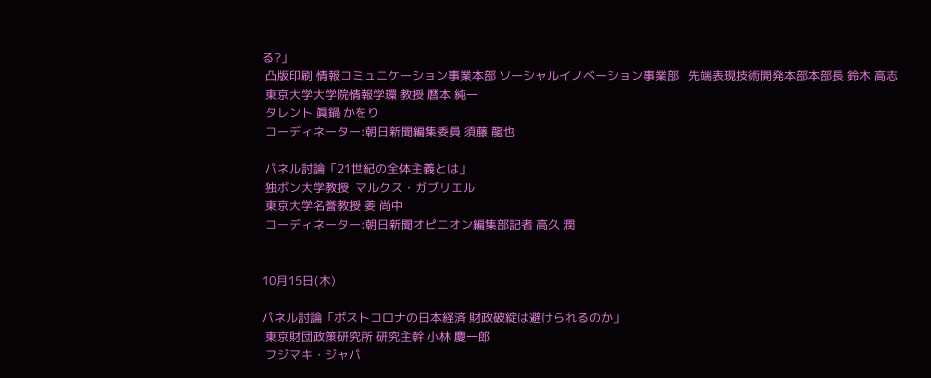る?」
 凸版印刷 情報コミュニケーション事業本部 ソーシャルイノベーション事業部   先端表現技術開発本部本部長 鈴木 高志
 東京大学大学院情報学環 教授 暦本 純一
 タレント 眞鍋 かをり
 コーディネーター:朝日新聞編集委員 須藤 龍也

 パネル討論「21世紀の全体主義とは」
 独ボン大学教授  マルクス・ガブリエル
 東京大学名誉教授 姜 尚中
 コーディネーター:朝日新聞オピニオン編集部記者 高久 潤


10月15日(木)

パネル討論「ポストコロナの日本経済 財政破綻は避けられるのか」
 東京財団政策研究所 研究主幹 小林 慶一郎
 フジマキ・ジャパ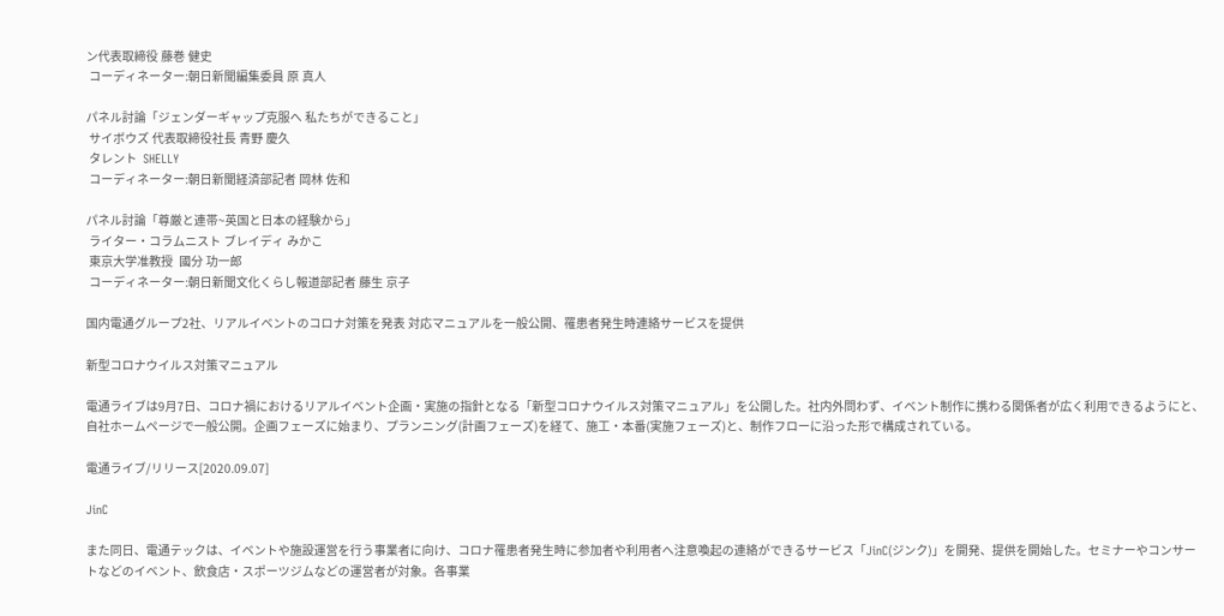ン代表取締役 藤巻 健史
 コーディネーター:朝日新聞編集委員 原 真人

パネル討論「ジェンダーギャップ克服へ 私たちができること」
 サイボウズ 代表取締役社長 青野 慶久
 タレント  SHELLY
 コーディネーター:朝日新聞経済部記者 岡林 佐和

パネル討論「尊厳と連帯~英国と日本の経験から」
 ライター・コラムニスト ブレイディ みかこ
 東京大学准教授  國分 功一郎
 コーディネーター:朝日新聞文化くらし報道部記者 藤生 京子

国内電通グループ2社、リアルイベントのコロナ対策を発表 対応マニュアルを一般公開、罹患者発生時連絡サービスを提供

新型コロナウイルス対策マニュアル

電通ライブは9月7日、コロナ禍におけるリアルイベント企画・実施の指針となる「新型コロナウイルス対策マニュアル」を公開した。社内外問わず、イベント制作に携わる関係者が広く利用できるようにと、自社ホームページで一般公開。企画フェーズに始まり、プランニング(計画フェーズ)を経て、施工・本番(実施フェーズ)と、制作フローに沿った形で構成されている。

電通ライブ/リリース[2020.09.07]

JinC

また同日、電通テックは、イベントや施設運営を行う事業者に向け、コロナ罹患者発生時に参加者や利用者へ注意喚起の連絡ができるサービス「JinC(ジンク)」を開発、提供を開始した。セミナーやコンサートなどのイベント、飲食店・スポーツジムなどの運営者が対象。各事業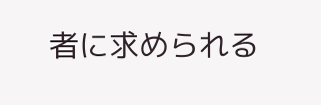者に求められる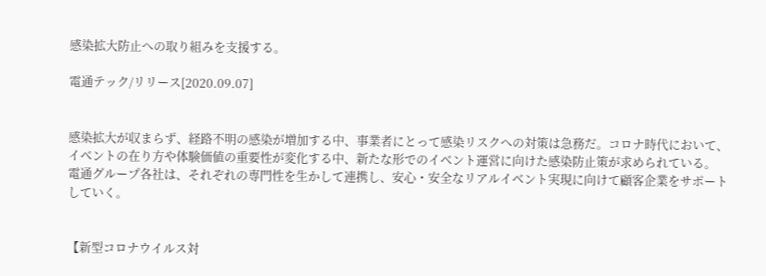感染拡大防止への取り組みを支援する。

電通テック/リリース[2020.09.07]


感染拡大が収まらず、経路不明の感染が増加する中、事業者にとって感染リスクへの対策は急務だ。コロナ時代において、イベントの在り方や体験価値の重要性が変化する中、新たな形でのイベント運営に向けた感染防止策が求められている。
電通グループ各社は、それぞれの専門性を生かして連携し、安心・安全なリアルイベント実現に向けて顧客企業をサポートしていく。


【新型コロナウイルス対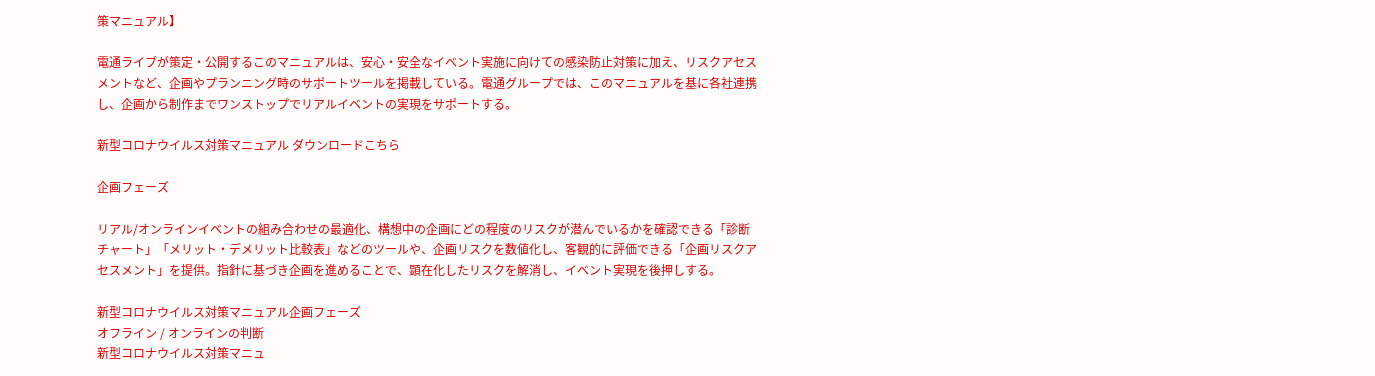策マニュアル】

電通ライブが策定・公開するこのマニュアルは、安心・安全なイベント実施に向けての感染防止対策に加え、リスクアセスメントなど、企画やプランニング時のサポートツールを掲載している。電通グループでは、このマニュアルを基に各社連携し、企画から制作までワンストップでリアルイベントの実現をサポートする。

新型コロナウイルス対策マニュアル ダウンロードこちら

企画フェーズ

リアル/オンラインイベントの組み合わせの最適化、構想中の企画にどの程度のリスクが潜んでいるかを確認できる「診断チャート」「メリット・デメリット比較表」などのツールや、企画リスクを数値化し、客観的に評価できる「企画リスクアセスメント」を提供。指針に基づき企画を進めることで、顕在化したリスクを解消し、イベント実現を後押しする。

新型コロナウイルス対策マニュアル企画フェーズ
オフライン / オンラインの判断
新型コロナウイルス対策マニュ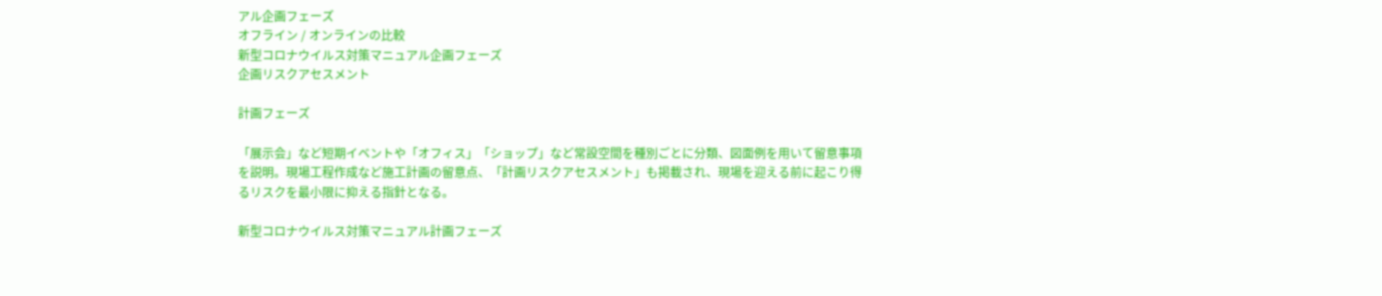アル企画フェーズ
オフライン / オンラインの比較
新型コロナウイルス対策マニュアル企画フェーズ
企画リスクアセスメント

計画フェーズ

「展示会」など短期イベントや「オフィス」「ショップ」など常設空間を種別ごとに分類、図面例を用いて留意事項を説明。現場工程作成など施工計画の留意点、「計画リスクアセスメント」も掲載され、現場を迎える前に起こり得るリスクを最小限に抑える指針となる。

新型コロナウイルス対策マニュアル計画フェーズ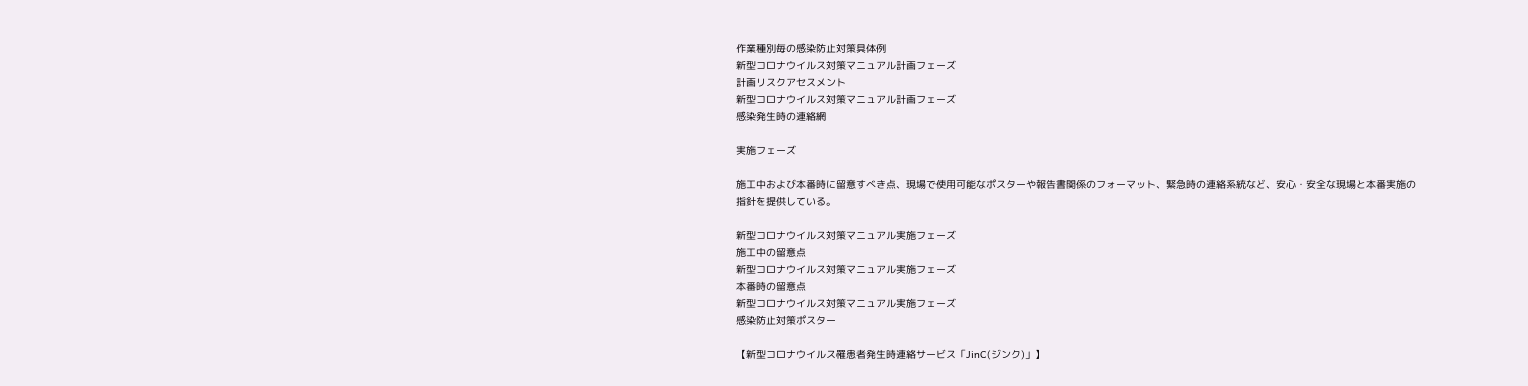作業種別毎の感染防止対策具体例
新型コロナウイルス対策マニュアル計画フェーズ
計画リスクアセスメント
新型コロナウイルス対策マニュアル計画フェーズ
感染発生時の連絡網

実施フェーズ

施工中および本番時に留意すべき点、現場で使用可能なポスターや報告書関係のフォーマット、緊急時の連絡系統など、安心・安全な現場と本番実施の指針を提供している。

新型コロナウイルス対策マニュアル実施フェーズ
施工中の留意点
新型コロナウイルス対策マニュアル実施フェーズ
本番時の留意点
新型コロナウイルス対策マニュアル実施フェーズ
感染防止対策ポスター

【新型コロナウイルス罹患者発生時連絡サービス「JinC(ジンク)」】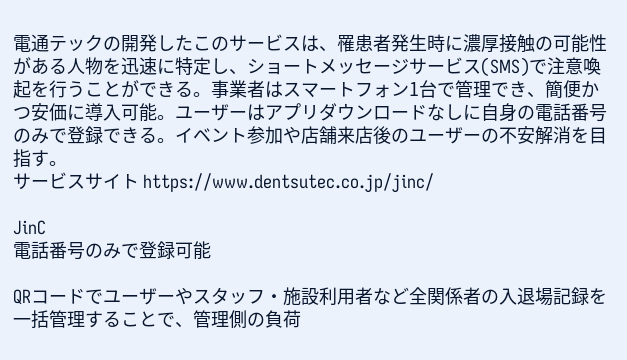電通テックの開発したこのサービスは、罹患者発生時に濃厚接触の可能性がある人物を迅速に特定し、ショートメッセージサービス(SMS)で注意喚起を行うことができる。事業者はスマートフォン1台で管理でき、簡便かつ安価に導入可能。ユーザーはアプリダウンロードなしに自身の電話番号のみで登録できる。イベント参加や店舗来店後のユーザーの不安解消を目指す。
サービスサイト https://www.dentsutec.co.jp/jinc/

JinC
電話番号のみで登録可能

QRコードでユーザーやスタッフ・施設利用者など全関係者の入退場記録を一括管理することで、管理側の負荷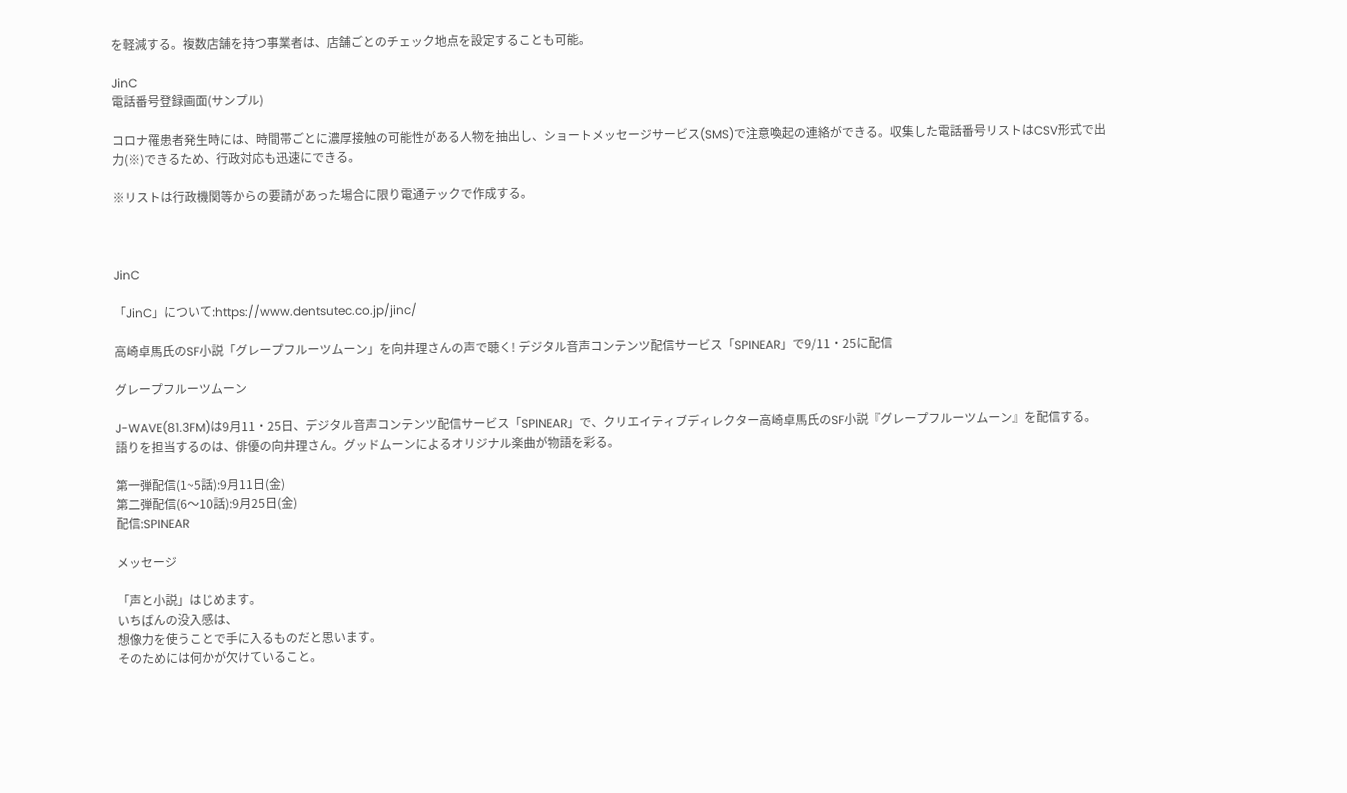を軽減する。複数店舗を持つ事業者は、店舗ごとのチェック地点を設定することも可能。

JinC
電話番号登録画面(サンプル)

コロナ罹患者発生時には、時間帯ごとに濃厚接触の可能性がある人物を抽出し、ショートメッセージサービス(SMS)で注意喚起の連絡ができる。収集した電話番号リストはCSV形式で出力(※)できるため、行政対応も迅速にできる。

※リストは行政機関等からの要請があった場合に限り電通テックで作成する。



JinC

「JinC」について:https://www.dentsutec.co.jp/jinc/

高崎卓馬氏のSF小説「グレープフルーツムーン」を向井理さんの声で聴く! デジタル音声コンテンツ配信サービス「SPINEAR」で9/11・25に配信

グレープフルーツムーン

J-WAVE(81.3FM)は9月11・25日、デジタル音声コンテンツ配信サービス「SPINEAR」で、クリエイティブディレクター高崎卓馬氏のSF小説『グレープフルーツムーン』を配信する。
語りを担当するのは、俳優の向井理さん。グッドムーンによるオリジナル楽曲が物語を彩る。

第一弾配信(1~5話):9月11日(金)
第二弾配信(6〜10話):9月25日(金)
配信:SPINEAR

メッセージ

「声と小説」はじめます。
いちばんの没入感は、
想像力を使うことで手に入るものだと思います。
そのためには何かが欠けていること。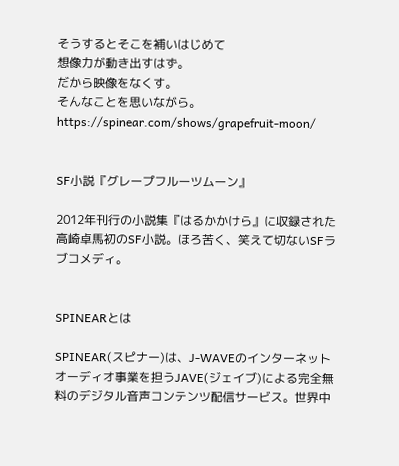そうするとそこを補いはじめて
想像力が動き出すはず。
だから映像をなくす。
そんなことを思いながら。
https://spinear.com/shows/grapefruit-moon/


SF小説『グレープフルーツムーン』

2012年刊行の小説集『はるかかけら』に収録された高崎卓馬初のSF小説。ほろ苦く、笑えて切ないSFラブコメディ。


SPINEARとは

SPINEAR(スピナー)は、J-WAVEのインターネットオーディオ事業を担うJAVE(ジェイブ)による完全無料のデジタル音声コンテンツ配信サービス。世界中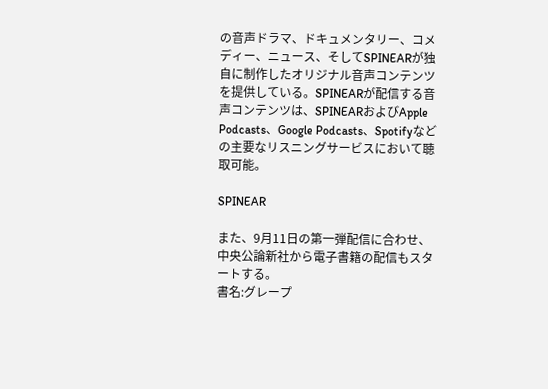の音声ドラマ、ドキュメンタリー、コメディー、ニュース、そしてSPINEARが独自に制作したオリジナル音声コンテンツを提供している。SPINEARが配信する音声コンテンツは、SPINEARおよびApple Podcasts、Google Podcasts、Spotifyなどの主要なリスニングサービスにおいて聴取可能。

SPINEAR

また、9月11日の第一弾配信に合わせ、中央公論新社から電子書籍の配信もスタートする。
書名:グレープ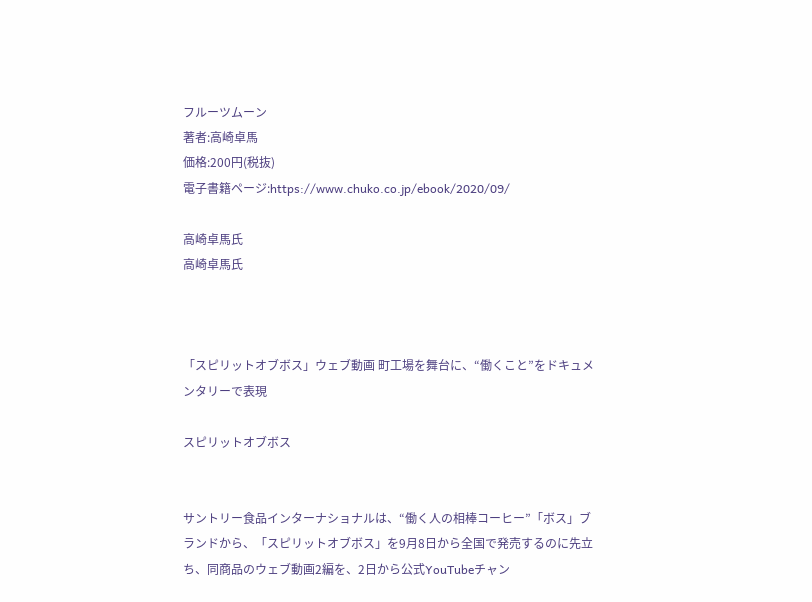フルーツムーン
著者:高崎卓馬
価格:200円(税抜)
電子書籍ページ:https://www.chuko.co.jp/ebook/2020/09/

高崎卓馬氏
高崎卓馬氏



「スピリットオブボス」ウェブ動画 町工場を舞台に、“働くこと”をドキュメンタリーで表現

スピリットオブボス


サントリー食品インターナショナルは、“働く人の相棒コーヒー”「ボス」ブランドから、「スピリットオブボス」を9月8日から全国で発売するのに先立ち、同商品のウェブ動画2編を、2日から公式YouTubeチャン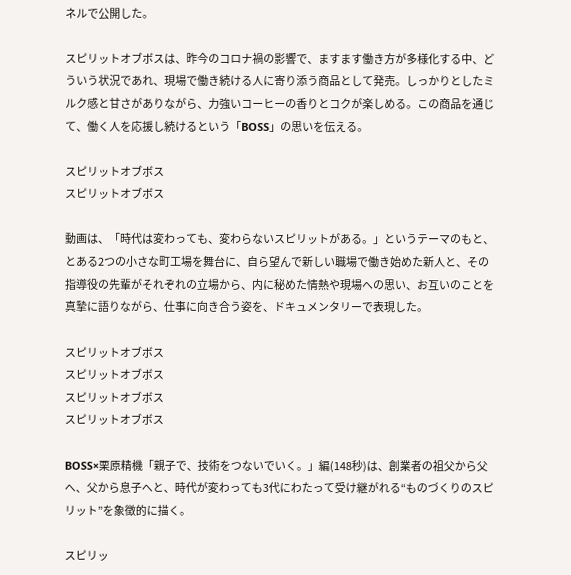ネルで公開した。

スピリットオブボスは、昨今のコロナ禍の影響で、ますます働き方が多様化する中、どういう状況であれ、現場で働き続ける人に寄り添う商品として発売。しっかりとしたミルク感と甘さがありながら、力強いコーヒーの香りとコクが楽しめる。この商品を通じて、働く人を応援し続けるという「BOSS」の思いを伝える。

スピリットオブボス
スピリットオブボス

動画は、「時代は変わっても、変わらないスピリットがある。」というテーマのもと、とある2つの小さな町工場を舞台に、自ら望んで新しい職場で働き始めた新人と、その指導役の先輩がそれぞれの立場から、内に秘めた情熱や現場への思い、お互いのことを真摯に語りながら、仕事に向き合う姿を、ドキュメンタリーで表現した。

スピリットオブボス
スピリットオブボス
スピリットオブボス
スピリットオブボス

BOSS×栗原精機「親子で、技術をつないでいく。」編(148秒)は、創業者の祖父から父へ、父から息子へと、時代が変わっても3代にわたって受け継がれる“ものづくりのスピリット”を象徴的に描く。

スピリッ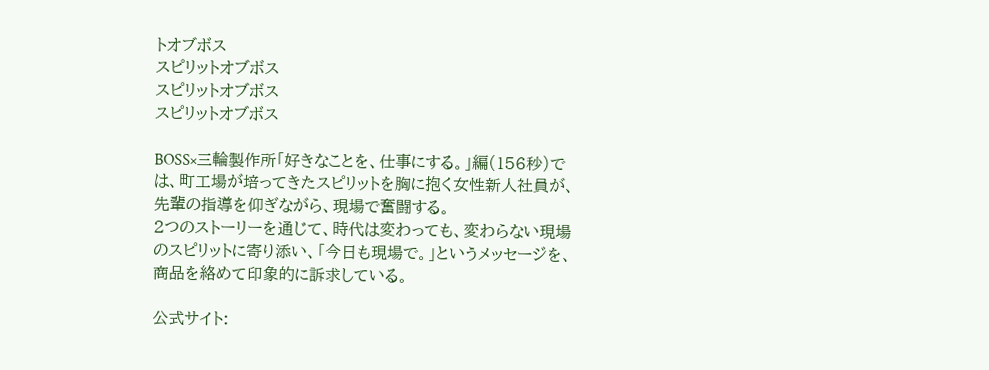トオブボス
スピリットオブボス
スピリットオブボス
スピリットオブボス

BOSS×三輪製作所「好きなことを、仕事にする。」編(156秒)では、町工場が培ってきたスピリットを胸に抱く女性新人社員が、先輩の指導を仰ぎながら、現場で奮闘する。
2つのストーリーを通じて、時代は変わっても、変わらない現場のスピリットに寄り添い、「今日も現場で。」というメッセージを、商品を絡めて印象的に訴求している。

公式サイト: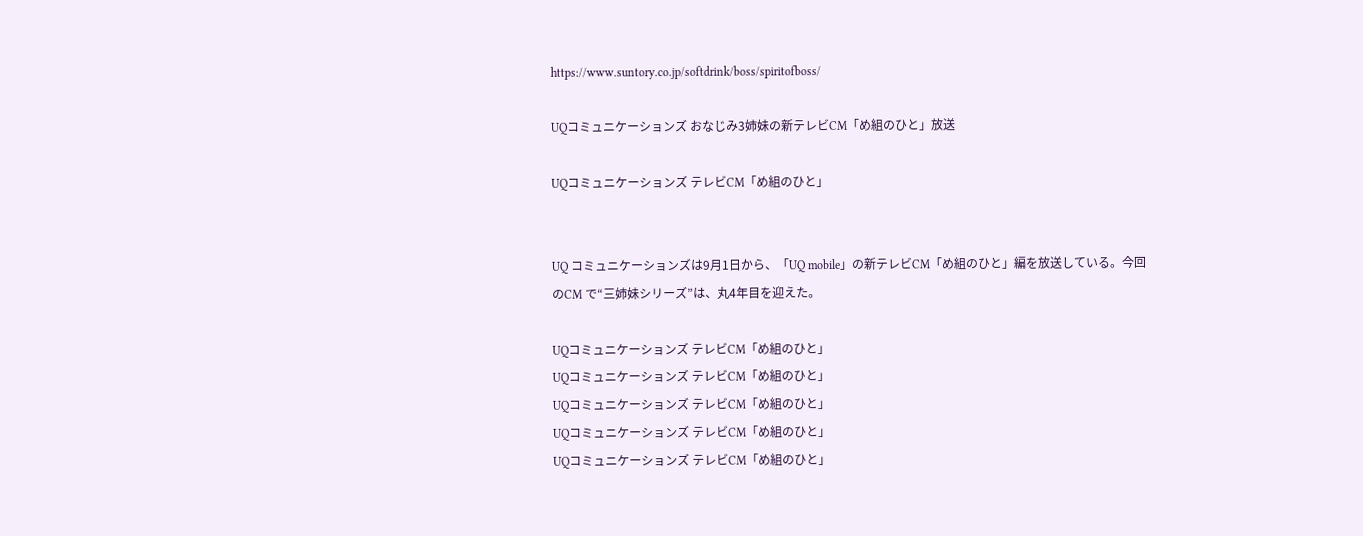https://www.suntory.co.jp/softdrink/boss/spiritofboss/

UQコミュニケーションズ おなじみ3姉妹の新テレビCM「め組のひと」放送

UQコミュニケーションズ テレビCM「め組のひと」


UQ コミュニケーションズは9月1日から、「UQ mobile」の新テレビCM「め組のひと」編を放送している。今回のCM で“三姉妹シリーズ”は、丸4年目を迎えた。

UQコミュニケーションズ テレビCM「め組のひと」
UQコミュニケーションズ テレビCM「め組のひと」
UQコミュニケーションズ テレビCM「め組のひと」
UQコミュニケーションズ テレビCM「め組のひと」
UQコミュニケーションズ テレビCM「め組のひと」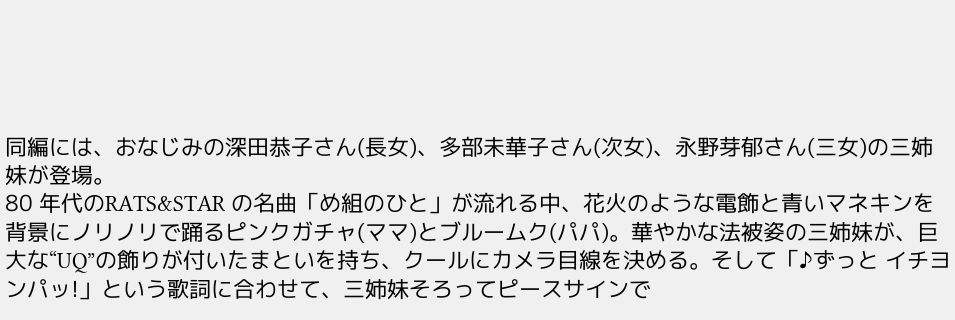同編には、おなじみの深田恭子さん(長女)、多部未華子さん(次女)、永野芽郁さん(三女)の三姉妹が登場。
80 年代のRATS&STAR の名曲「め組のひと」が流れる中、花火のような電飾と青いマネキンを背景にノリノリで踊るピンクガチャ(ママ)とブルームク(パパ)。華やかな法被姿の三姉妹が、巨大な“UQ”の飾りが付いたまといを持ち、クールにカメラ目線を決める。そして「♪ずっと イチヨンパッ!」という歌詞に合わせて、三姉妹そろってピースサインで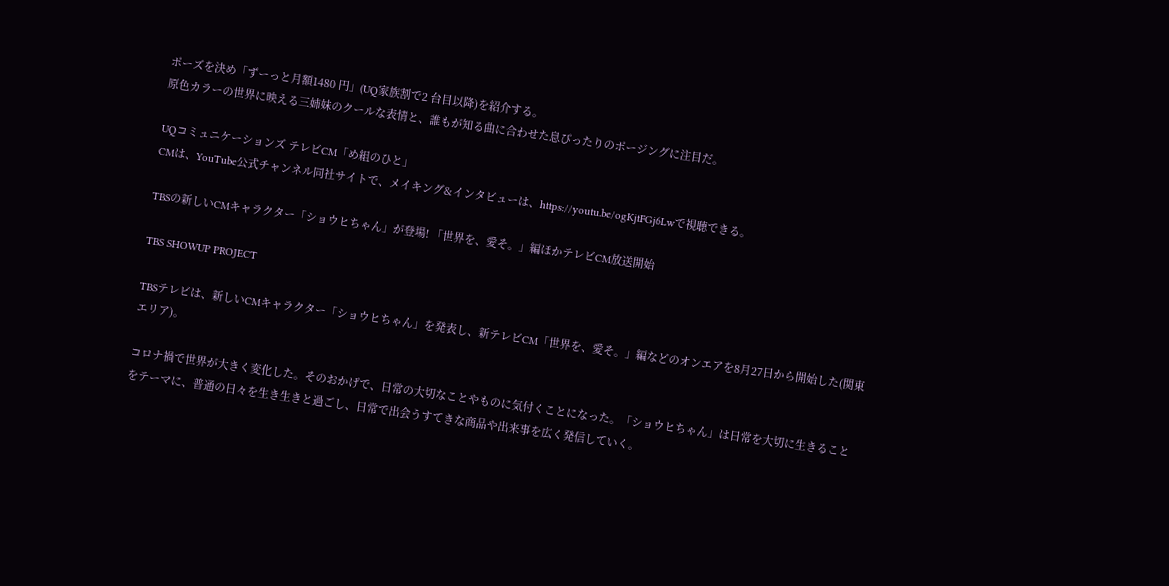ポーズを決め「ずーっと月額1480 円」(UQ家族割で2 台目以降)を紹介する。
原色カラーの世界に映える三姉妹のクールな表情と、誰もが知る曲に合わせた息ぴったりのポージングに注目だ。

UQコミュニケーションズ テレビCM「め組のひと」
CMは、YouTube公式チャンネル同社サイトで、メイキング&インタビューは、https://youtu.be/ogKjtFGj6Lwで視聴できる。

TBSの新しいCMキャラクター「ショウヒちゃん」が登場! 「世界を、愛そ。」編ほかテレビCM放送開始

TBS SHOWUP PROJECT

TBSテレビは、新しいCMキャラクター「ショウヒちゃん」を発表し、新テレビCM「世界を、愛そ。」編などのオンエアを8月27日から開始した(関東エリア)。

コロナ禍で世界が大きく変化した。そのおかげで、日常の大切なことやものに気付くことになった。「ショウヒちゃん」は日常を大切に生きることをテーマに、普通の日々を生き生きと過ごし、日常で出会うすてきな商品や出来事を広く発信していく。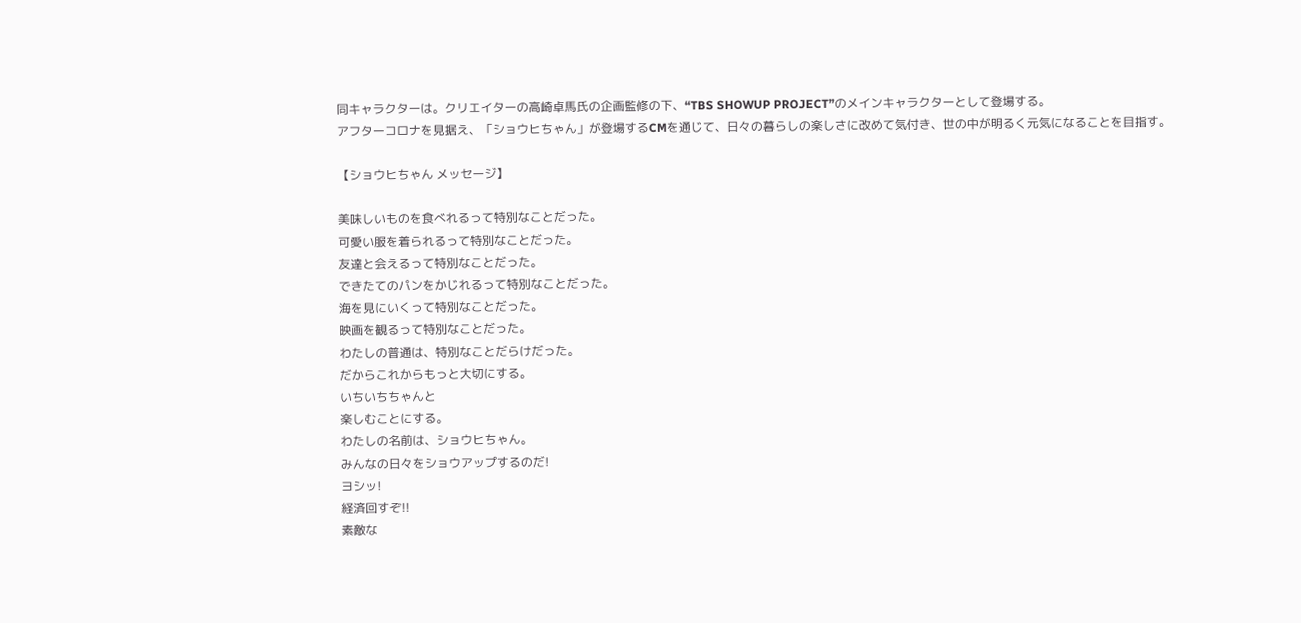同キャラクターは。クリエイターの高崎卓馬氏の企画監修の下、“TBS SHOWUP PROJECT”のメインキャラクターとして登場する。
アフターコロナを見据え、「ショウヒちゃん」が登場するCMを通じて、日々の暮らしの楽しさに改めて気付き、世の中が明るく元気になることを目指す。

【ショウヒちゃん メッセージ】

美味しいものを食べれるって特別なことだった。
可愛い服を着られるって特別なことだった。
友達と会えるって特別なことだった。
できたてのパンをかじれるって特別なことだった。
海を見にいくって特別なことだった。
映画を観るって特別なことだった。
わたしの普通は、特別なことだらけだった。
だからこれからもっと大切にする。
いちいちちゃんと
楽しむことにする。
わたしの名前は、ショウヒちゃん。
みんなの日々をショウアップするのだ!
ヨシッ!
経済回すぞ!!
素敵な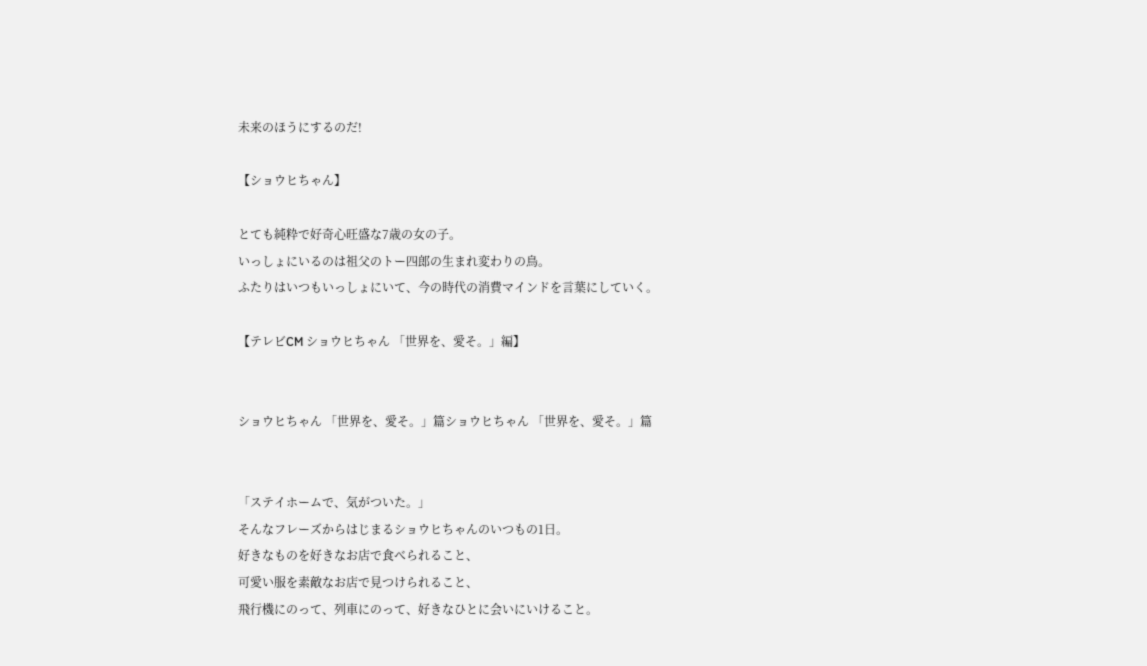未来のほうにするのだ!

【ショウヒちゃん】

とても純粋で好奇心旺盛な7歳の女の子。
いっしょにいるのは祖父のトー四郎の生まれ変わりの鳥。
ふたりはいつもいっしょにいて、今の時代の消費マインドを言葉にしていく。

【テレビCM ショウヒちゃん 「世界を、愛そ。」編】


ショウヒちゃん 「世界を、愛そ。」篇ショウヒちゃん 「世界を、愛そ。」篇


「ステイホームで、気がついた。」
そんなフレーズからはじまるショウヒちゃんのいつもの1日。
好きなものを好きなお店で食べられること、
可愛い服を素敵なお店で見つけられること、
飛行機にのって、列車にのって、好きなひとに会いにいけること。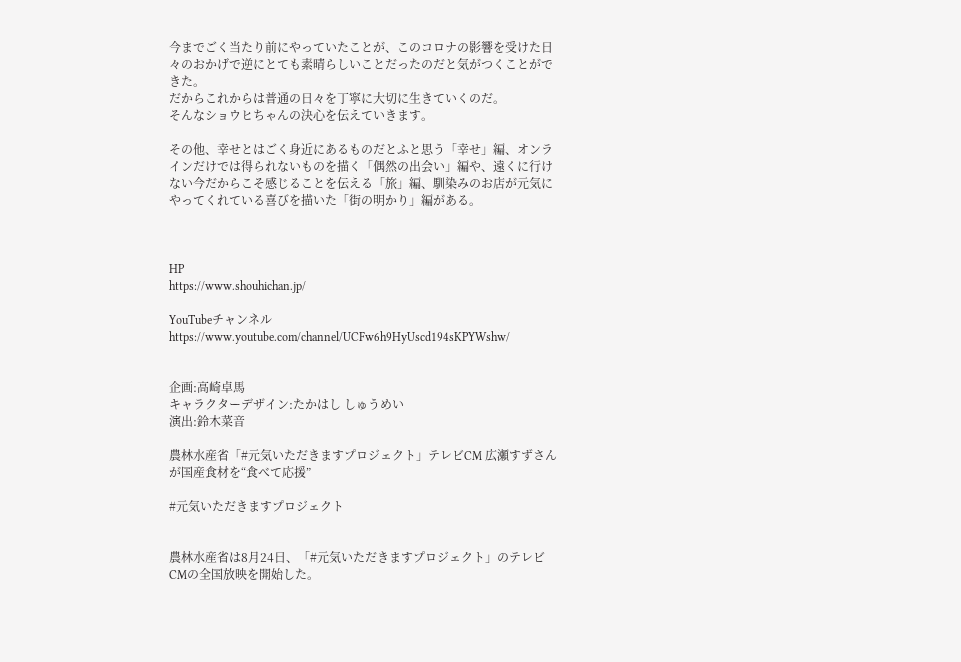今までごく当たり前にやっていたことが、このコロナの影響を受けた日々のおかげで逆にとても素晴らしいことだったのだと気がつくことができた。
だからこれからは普通の日々を丁寧に大切に生きていくのだ。
そんなショウヒちゃんの決心を伝えていきます。

その他、幸せとはごく身近にあるものだとふと思う「幸せ」編、オンラインだけでは得られないものを描く「偶然の出会い」編や、遠くに行けない今だからこそ感じることを伝える「旅」編、馴染みのお店が元気にやってくれている喜びを描いた「街の明かり」編がある。



HP
https://www.shouhichan.jp/

YouTubeチャンネル
https://www.youtube.com/channel/UCFw6h9HyUscd194sKPYWshw/


企画:高崎卓馬
キャラクターデザイン:たかはし しゅうめい
演出:鈴木菜音

農林水産省「#元気いただきますプロジェクト」テレビCM 広瀬すずさんが国産食材を“食べて応援”

#元気いただきますプロジェクト


農林水産省は8月24日、「#元気いただきますプロジェクト」のテレビCMの全国放映を開始した。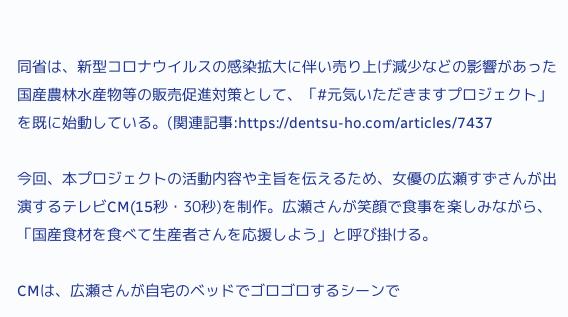同省は、新型コロナウイルスの感染拡大に伴い売り上げ減少などの影響があった国産農林水産物等の販売促進対策として、「#元気いただきますプロジェクト」を既に始動している。(関連記事:https://dentsu-ho.com/articles/7437

今回、本プロジェクトの活動内容や主旨を伝えるため、女優の広瀬すずさんが出演するテレビCM(15秒・30秒)を制作。広瀬さんが笑顔で食事を楽しみながら、「国産食材を食べて生産者さんを応援しよう」と呼び掛ける。

CMは、広瀬さんが自宅のベッドでゴロゴロするシーンで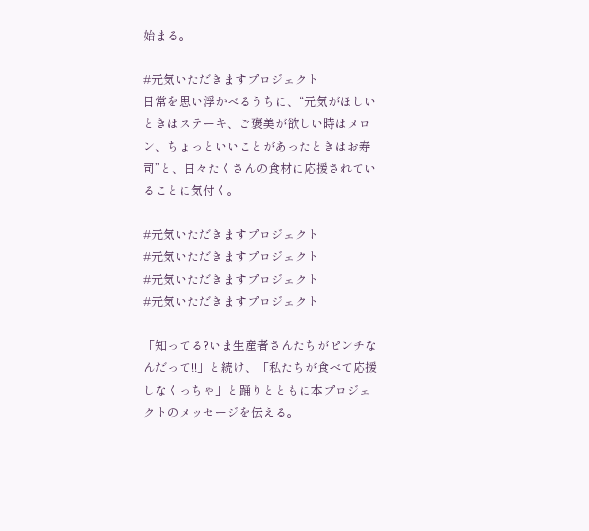始まる。

#元気いただきますプロジェクト
日常を思い浮かべるうちに、“元気がほしいときはステーキ、ご褒美が欲しい時はメロン、ちょっといいことがあったときはお寿司”と、日々たくさんの食材に応援されていることに気付く。

#元気いただきますプロジェクト
#元気いただきますプロジェクト
#元気いただきますプロジェクト
#元気いただきますプロジェクト

「知ってる?いま生産者さんたちがピンチなんだって!!」と続け、「私たちが食べて応援しなくっちゃ」と踊りとともに本プロジェクトのメッセージを伝える。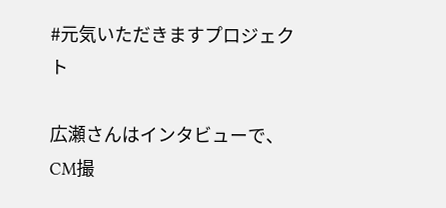#元気いただきますプロジェクト

広瀬さんはインタビューで、CM撮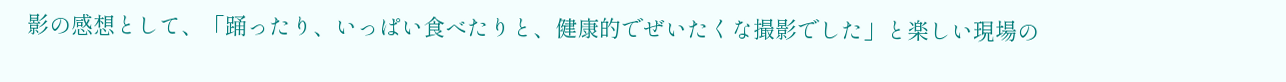影の感想として、「踊ったり、いっぱい食べたりと、健康的でぜいたくな撮影でした」と楽しい現場の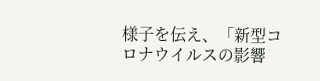様子を伝え、「新型コロナウイルスの影響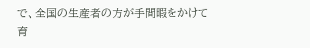で、全国の生産者の方が手間暇をかけて育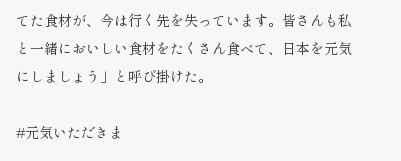てた食材が、今は行く先を失っています。皆さんも私と一緒においしい食材をたくさん食べて、日本を元気にしましょう」と呼び掛けた。

#元気いただきま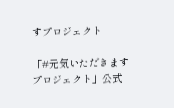すプロジェクト

「#元気いただきますプロジェクト」公式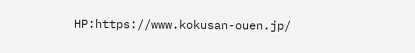HP:https://www.kokusan-ouen.jp/